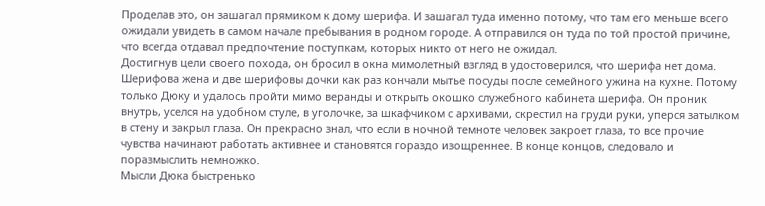Проделав это, он зашагал прямиком к дому шерифа. И зашагал туда именно потому, что там его меньше всего ожидали увидеть в самом начале пребывания в родном городе. А отправился он туда по той простой причине, что всегда отдавал предпочтение поступкам, которых никто от него не ожидал.
Достигнув цели своего похода, он бросил в окна мимолетный взгляд в удостоверился, что шерифа нет дома. Шерифова жена и две шерифовы дочки как раз кончали мытье посуды после семейного ужина на кухне. Потому только Дюку и удалось пройти мимо веранды и открыть окошко служебного кабинета шерифа. Он проник внутрь, уселся на удобном стуле, в уголочке, за шкафчиком с архивами, скрестил на груди руки, уперся затылком в стену и закрыл глаза. Он прекрасно знал, что если в ночной темноте человек закроет глаза, то все прочие чувства начинают работать активнее и становятся гораздо изощреннее. В конце концов, следовало и поразмыслить немножко.
Мысли Дюка быстренько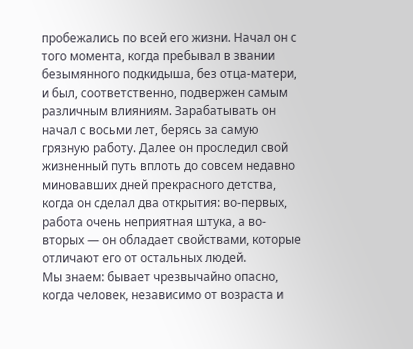пробежались по всей его жизни. Начал он с того момента, когда пребывал в звании безымянного подкидыша, без отца-матери, и был, соответственно, подвержен самым различным влияниям. Зарабатывать он начал с восьми лет, берясь за самую грязную работу. Далее он проследил свой жизненный путь вплоть до совсем недавно миновавших дней прекрасного детства, когда он сделал два открытия: во-первых, работа очень неприятная штука, а во-вторых — он обладает свойствами, которые отличают его от остальных людей.
Мы знаем: бывает чрезвычайно опасно, когда человек, независимо от возраста и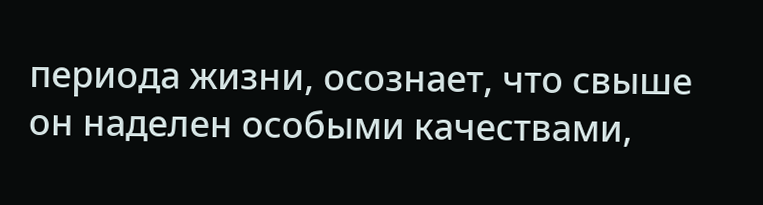периода жизни, осознает, что свыше он наделен особыми качествами,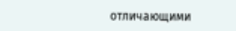отличающими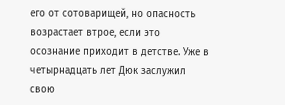его от сотоварищей, но опасность возрастает втрое, если это осознание приходит в детстве. Уже в четырнадцать лет Дюк заслужил свою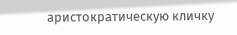аристократическую кличку